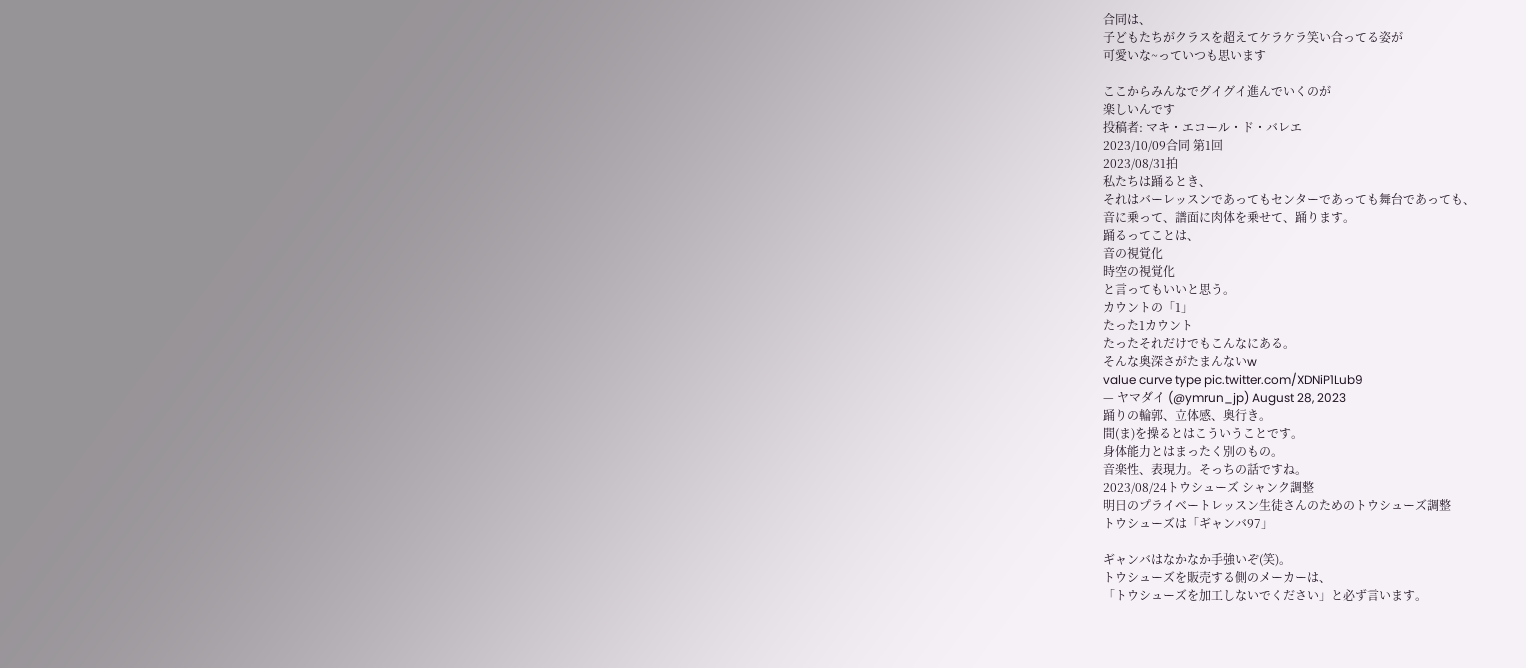合同は、
子どもたちがクラスを超えてケラケラ笑い合ってる姿が
可愛いな~っていつも思います

ここからみんなでグイグイ進んでいくのが
楽しいんです
投稿者: マキ・エコール・ド・バレエ
2023/10/09合同 第1回
2023/08/31拍
私たちは踊るとき、
それはバーレッスンであってもセンターであっても舞台であっても、
音に乗って、譜面に肉体を乗せて、踊ります。
踊るってことは、
音の視覚化
時空の視覚化
と言ってもいいと思う。
カウントの「1」
たった1カウント
たったそれだけでもこんなにある。
そんな奥深さがたまんないw
value curve type pic.twitter.com/XDNiP1Lub9
— ヤマダイ (@ymrun_jp) August 28, 2023
踊りの輪郭、立体感、奥行き。
間(ま)を操るとはこういうことです。
身体能力とはまったく別のもの。
音楽性、表現力。そっちの話ですね。
2023/08/24トウシューズ シャンク調整
明日のプライベートレッスン生徒さんのためのトウシューズ調整
トウシューズは「ギャンバ97」

ギャンバはなかなか手強いぞ(笑)。
トウシューズを販売する側のメーカーは、
「トウシューズを加工しないでください」と必ず言います。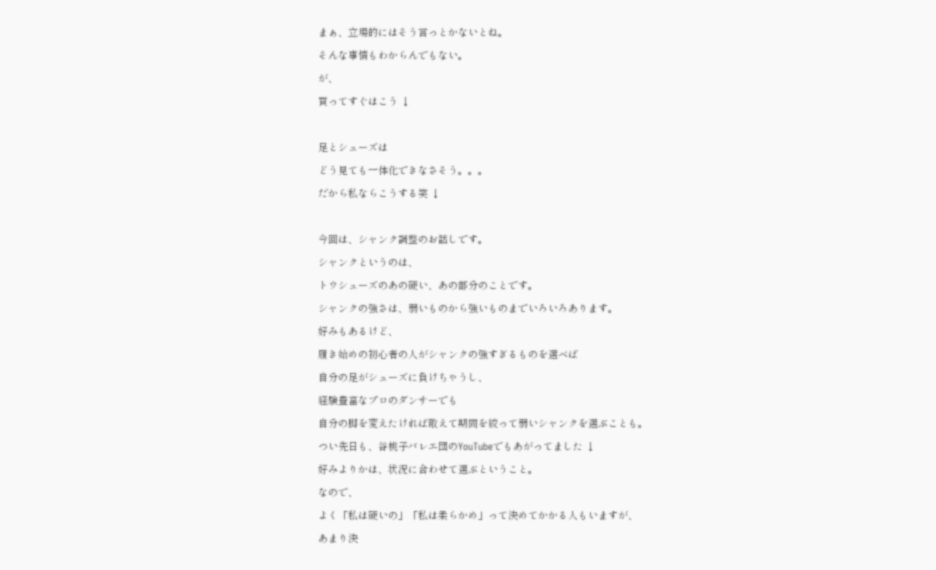まぁ、立場的にはそう言っとかないとね。
そんな事情もわからんでもない。
が、
買ってすぐはこう ↓

足とシューズは
どう見ても一体化できなさそう。。。
だから私ならこうする笑 ↓

今回は、シャンク調整のお話しです。
シャンクというのは、
トウシューズのあの硬い、あの部分のことです。
シャンクの強さは、弱いものから強いものまでいろいろあります。
好みもあるけど、
履き始めの初心者の人がシャンクの強すぎるものを選べば
自分の足がシューズに負けちゃうし、
経験豊富なプロのダンサーでも
自分の脚を変えたければ敢えて期間を絞って弱いシャンクを選ぶことも。
つい先日も、谷桃子バレエ団のYouTubeでもあがってました ↓
好みよりかは、状況に合わせて選ぶということ。
なので、
よく「私は硬いの」「私は柔らかめ」って決めてかかる人もいますが、
あまり決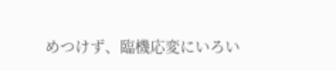めつけず、臨機応変にいろい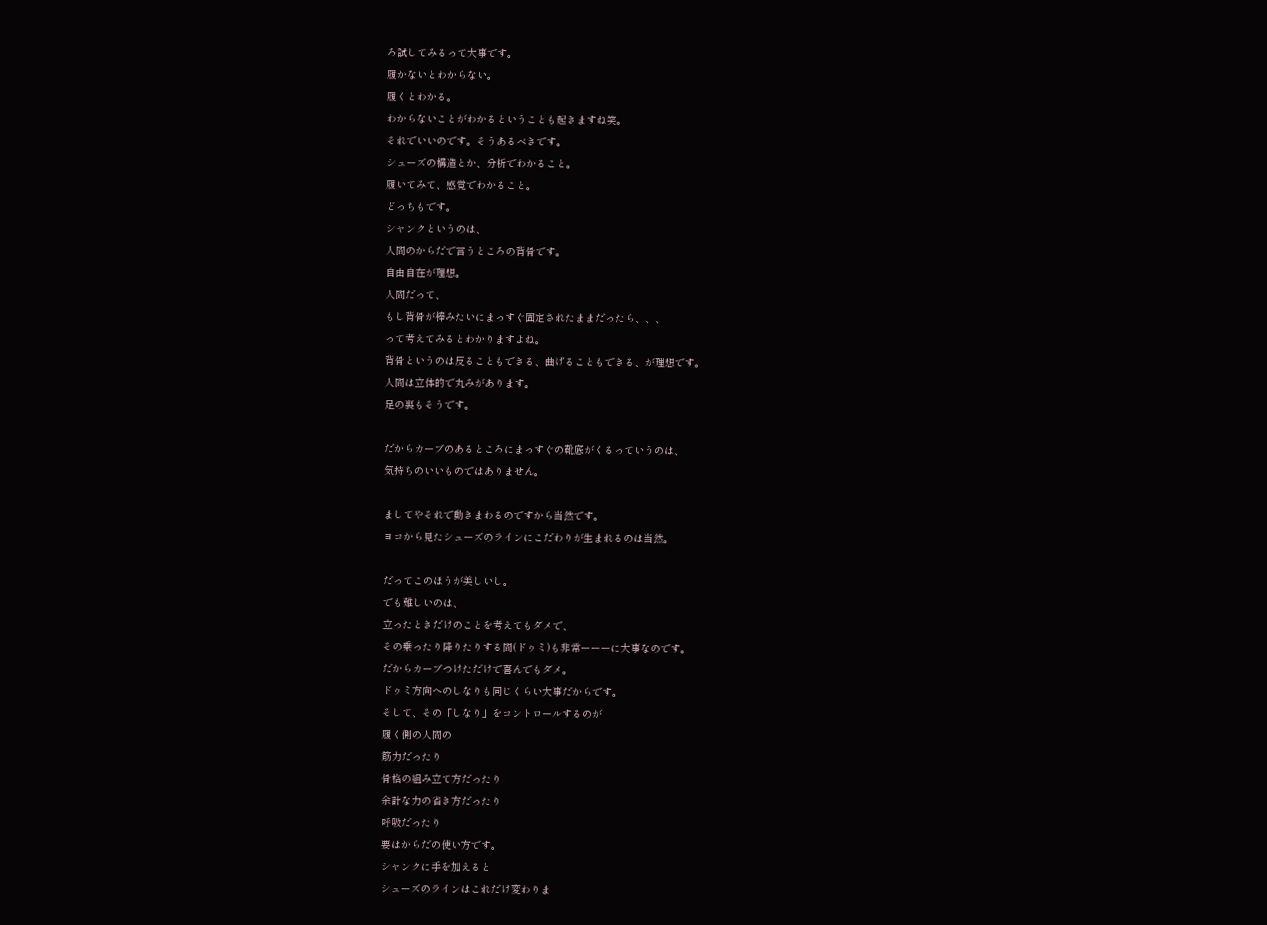ろ試してみるって大事です。
履かないとわからない。
履くとわかる。
わからないことがわかるということも起きますね笑。
それでいいのです。そうあるべきです。
シューズの構造とか、分析でわかること。
履いてみて、感覚でわかること。
どっちもです。
シャンクというのは、
人間のからだで言うところの背骨です。
自由自在が理想。
人間だって、
もし背骨が棒みたいにまっすぐ固定されたままだったら、、、
って考えてみるとわかりますよね。
背骨というのは反ることもできる、曲げることもできる、が理想です。
人間は立体的で丸みがあります。
足の裏もそうです。

だからカーブのあるところにまっすぐの靴底がくるっていうのは、
気持ちのいいものではありません。

ましてやそれで動きまわるのですから当然です。
ヨコから見たシューズのラインにこだわりが生まれるのは当然。

だってこのほうが美しいし。
でも難しいのは、
立ったときだけのことを考えてもダメで、
その乗ったり降りたりする間(ドゥミ)も非常ーーーに大事なのです。
だからカーブつけただけで喜んでもダメ。
ドゥミ方向へのしなりも同じくらい大事だからです。
そして、その「しなり」をコントロールするのが
履く側の人間の
筋力だったり
骨格の組み立て方だったり
余計な力の省き方だったり
呼吸だったり
要はからだの使い方です。
シャンクに手を加えると
シューズのラインはこれだけ変わりま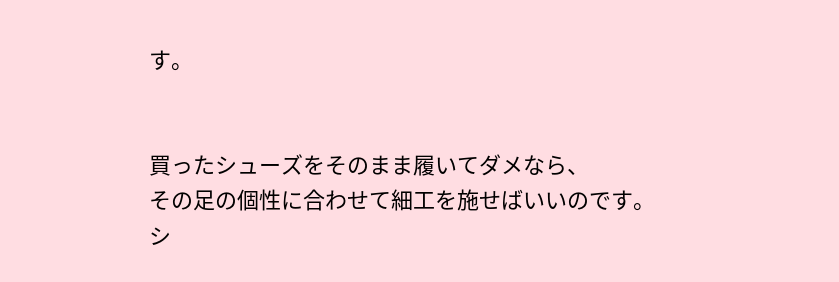す。


買ったシューズをそのまま履いてダメなら、
その足の個性に合わせて細工を施せばいいのです。
シ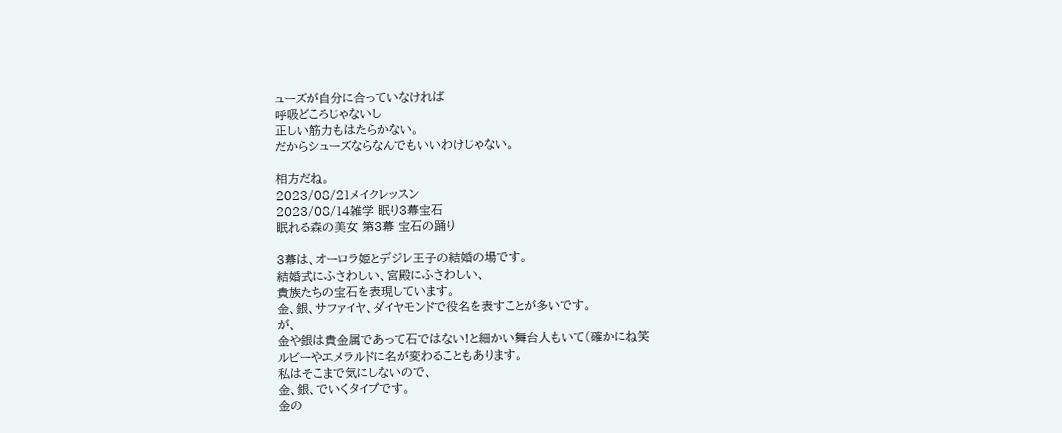ューズが自分に合っていなければ
呼吸どころじゃないし
正しい筋力もはたらかない。
だからシューズならなんでもいいわけじゃない。

相方だね。
2023/08/21メイクレッスン
2023/08/14雑学 眠り3幕宝石
眠れる森の美女 第3幕 宝石の踊り

3幕は、オーロラ姫とデジレ王子の結婚の場です。
結婚式にふさわしい、宮殿にふさわしい、
貴族たちの宝石を表現しています。
金、銀、サファイヤ、ダイヤモンドで役名を表すことが多いです。
が、
金や銀は貴金属であって石ではない!と細かい舞台人もいて(確かにね笑
ルビーやエメラルドに名が変わることもあります。
私はそこまで気にしないので、
金、銀、でいくタイプです。
金の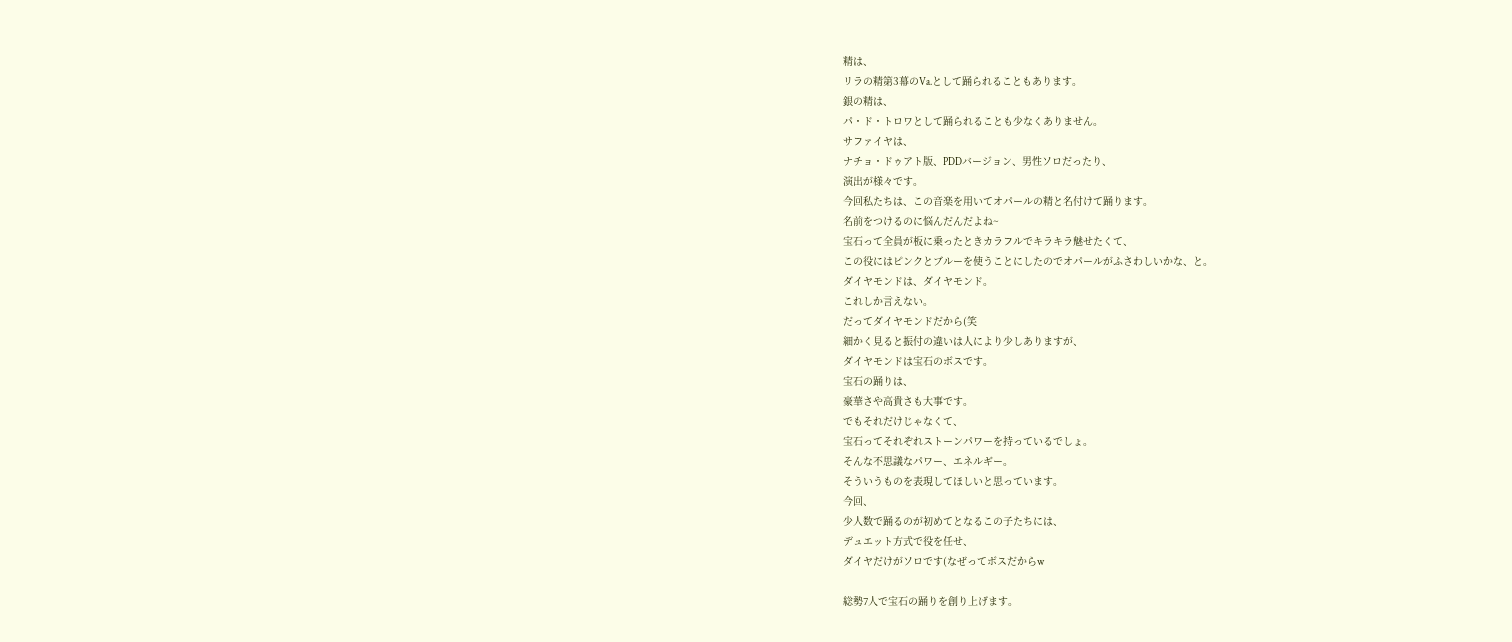精は、
リラの精第3幕のVa.として踊られることもあります。
銀の精は、
パ・ド・トロワとして踊られることも少なくありません。
サファイヤは、
ナチョ・ドゥアト版、PDDバージョン、男性ソロだったり、
演出が様々です。
今回私たちは、この音楽を用いてオパールの精と名付けて踊ります。
名前をつけるのに悩んだんだよね~
宝石って全員が板に乗ったときカラフルでキラキラ魅せたくて、
この役にはピンクとブルーを使うことにしたのでオパールがふさわしいかな、と。
ダイヤモンドは、ダイヤモンド。
これしか言えない。
だってダイヤモンドだから(笑
細かく見ると振付の違いは人により少しありますが、
ダイヤモンドは宝石のボスです。
宝石の踊りは、
豪華さや高貴さも大事です。
でもそれだけじゃなくて、
宝石ってそれぞれストーンパワーを持っているでしょ。
そんな不思議なパワー、エネルギー。
そういうものを表現してほしいと思っています。
今回、
少人数で踊るのが初めてとなるこの子たちには、
デュエット方式で役を任せ、
ダイヤだけがソロです(なぜってボスだからw

総勢7人で宝石の踊りを創り上げます。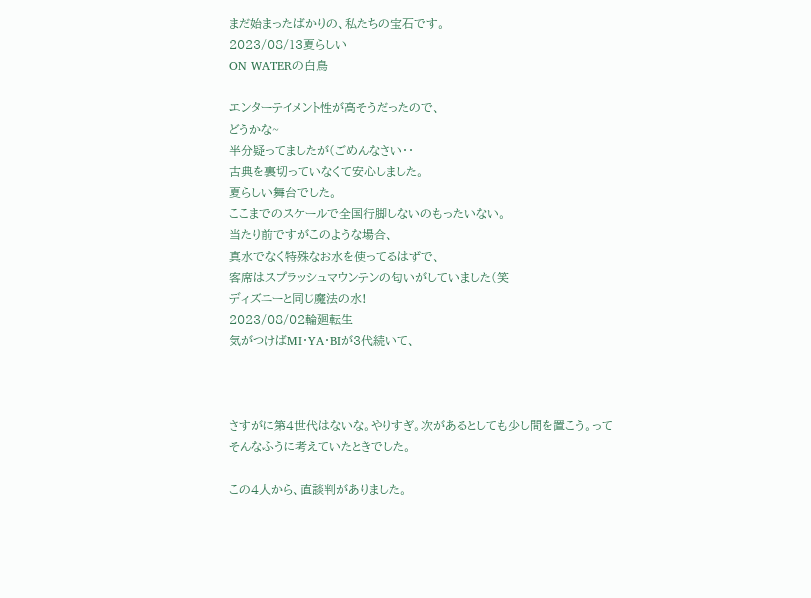まだ始まったばかりの、私たちの宝石です。
2023/08/13夏らしい
ON WATERの白鳥

エンターテイメント性が高そうだったので、
どうかな~
半分疑ってましたが(ごめんなさい・・
古典を裏切っていなくて安心しました。
夏らしい舞台でした。
ここまでのスケールで全国行脚しないのもったいない。
当たり前ですがこのような場合、
真水でなく特殊なお水を使ってるはずで、
客席はスプラッシュマウンテンの匂いがしていました(笑
ディズニーと同じ魔法の水!
2023/08/02輪廻転生
気がつけばMI・YA・BIが3代続いて、



さすがに第4世代はないな。やりすぎ。次があるとしても少し間を置こう。って
そんなふうに考えていたときでした。

この4人から、直談判がありました。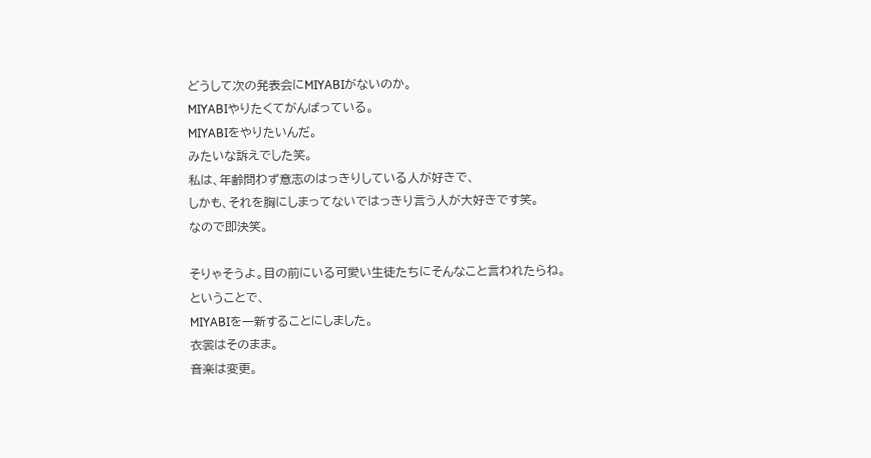どうして次の発表会にMIYABIがないのか。
MIYABIやりたくてがんばっている。
MIYABIをやりたいんだ。
みたいな訴えでした笑。
私は、年齢問わず意志のはっきりしている人が好きで、
しかも、それを胸にしまってないではっきり言う人が大好きです笑。
なので即決笑。

そりゃそうよ。目の前にいる可愛い生徒たちにそんなこと言われたらね。
ということで、
MIYABIを一新することにしました。
衣裳はそのまま。
音楽は変更。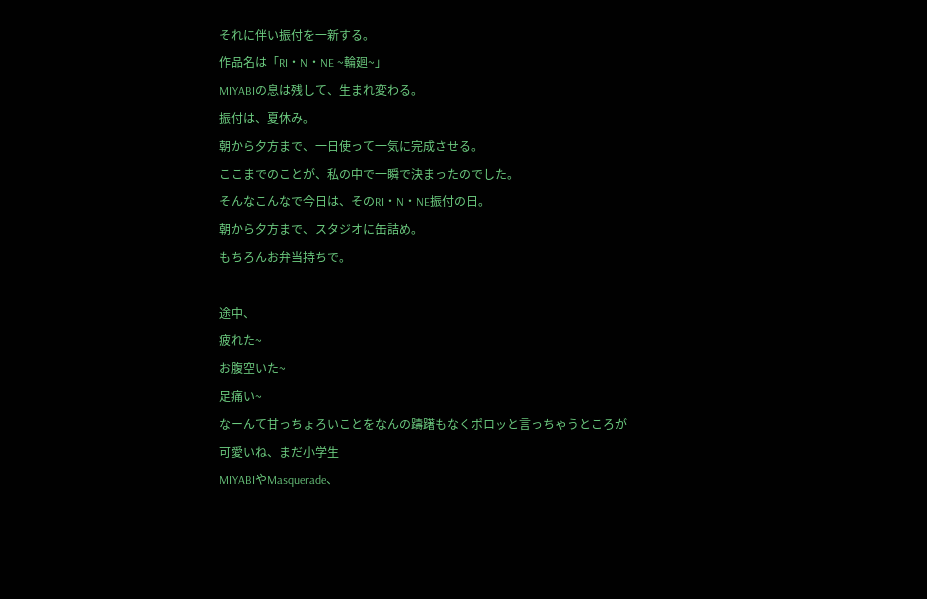それに伴い振付を一新する。
作品名は「RI・N・NE ~輪廻~」
MIYABIの息は残して、生まれ変わる。
振付は、夏休み。
朝から夕方まで、一日使って一気に完成させる。
ここまでのことが、私の中で一瞬で決まったのでした。
そんなこんなで今日は、そのRI・N・NE振付の日。
朝から夕方まで、スタジオに缶詰め。
もちろんお弁当持ちで。

途中、
疲れた~
お腹空いた~
足痛い~
なーんて甘っちょろいことをなんの躊躇もなくポロッと言っちゃうところが
可愛いね、まだ小学生
MIYABIやMasquerade、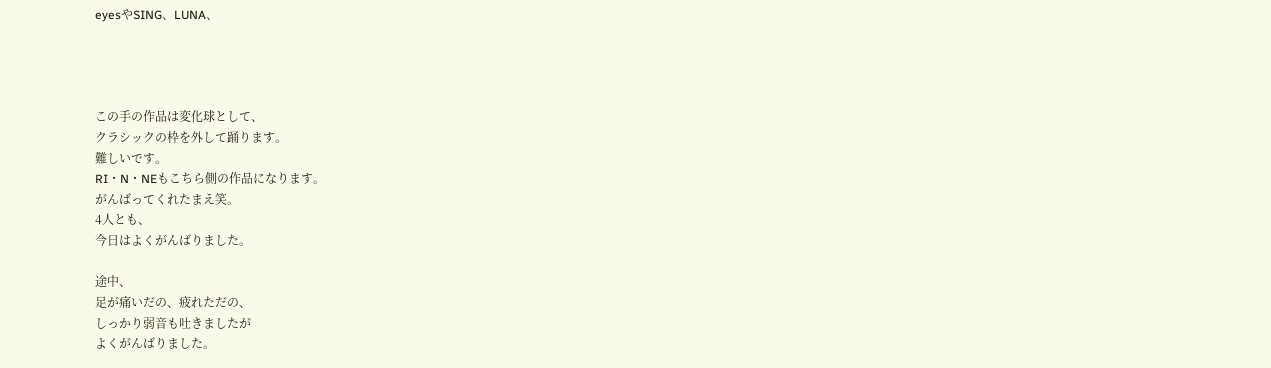eyesやSING、LUNA、




この手の作品は変化球として、
クラシックの枠を外して踊ります。
難しいです。
RI・N・NEもこちら側の作品になります。
がんばってくれたまえ笑。
4人とも、
今日はよくがんばりました。

途中、
足が痛いだの、疲れただの、
しっかり弱音も吐きましたが
よくがんばりました。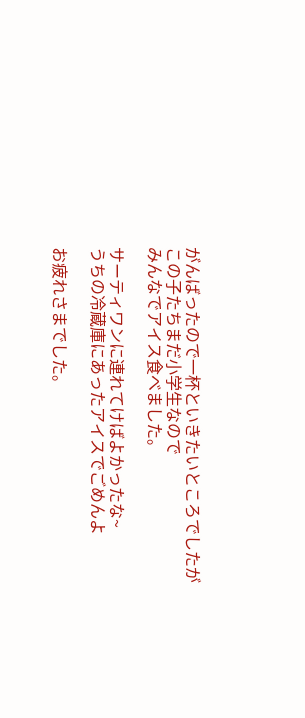がんばったので一杯といきたいところでしたが
この子たちまだ小学生なので
みんなでアイス食べました。

サーティワンに連れてけばよかったな~
うちの冷蔵庫にあったアイスでごめんよ

お疲れさまでした。